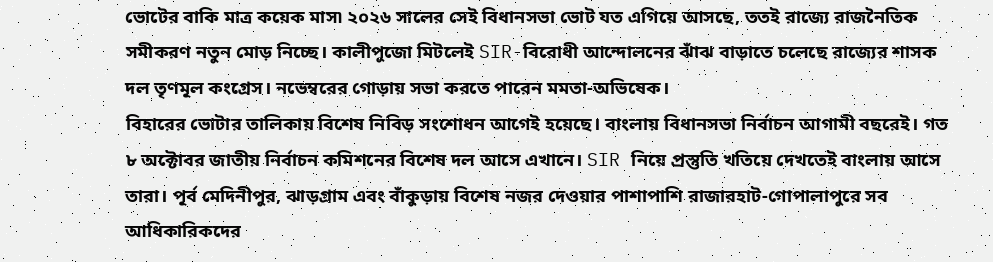ভোটের বাকি মাত্র কয়েক মাস৷ ২০২৬ সালের সেই বিধানসভা ভোট যত এগিয়ে আসছে, ততই রাজ্যে রাজনৈতিক সমীকরণ নতুন মোড় নিচ্ছে। কালীপুজো মিটলেই SIR-বিরোধী আন্দোলনের ঝাঁঝ বাড়াতে চলেছে রাজ্যের শাসক দল তৃণমূল কংগ্রেস। নভেম্বরের গোড়ায় সভা করতে পারেন মমতা-অভিষেক।
বিহারের ভোটার তালিকায় বিশেষ নিবিড় সংশোধন আগেই হয়েছে। বাংলায় বিধানসভা নির্বাচন আগামী বছরেই। গত ৮ অক্টোবর জাতীয় নির্বাচন কমিশনের বিশেষ দল আসে এখানে। SIR নিয়ে প্রস্তুতি খতিয়ে দেখতেই বাংলায় আসে তারা। পূর্ব মেদিনীপুর, ঝাড়গ্রাম এবং বাঁকুড়ায় বিশেষ নজর দেওয়ার পাশাপাশি রাজারহাট-গোপালাপুরে সব আধিকারিকদের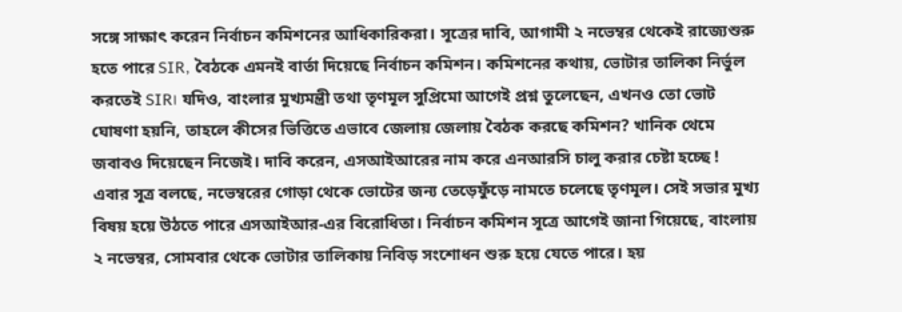সঙ্গে সাক্ষাৎ করেন নির্বাচন কমিশনের আধিকারিকরা। সূত্রের দাবি, আগামী ২ নভেম্বর থেকেই রাজ্যেশুরু হতে পারে SIR, বৈঠকে এমনই বার্তা দিয়েছে নির্বাচন কমিশন। কমিশনের কথায়, ভোটার তালিকা নির্ভুল করতেই SIR। যদিও, বাংলার মুখ্যমন্ত্রী তথা তৃণমূল সুপ্রিমো আগেই প্রশ্ন তুলেছেন, এখনও তো ভোট ঘোষণা হয়নি, তাহলে কীসের ভিত্তিতে এভাবে জেলায় জেলায় বৈঠক করছে কমিশন? খানিক থেমে জবাবও দিয়েছেন নিজেই। দাবি করেন, এসআইআরের নাম করে এনআরসি চালু করার চেষ্টা হচ্ছে !
এবার সূত্র বলছে, নভেম্বরের গোড়া থেকে ভোটের জন্য তেড়েফুঁড়ে নামতে চলেছে তৃণমূল। সেই সভার মুখ্য বিষয় হয়ে উঠতে পারে এসআইআর-এর বিরোধিতা। নির্বাচন কমিশন সূত্রে আগেই জানা গিয়েছে, বাংলায় ২ নভেম্বর, সোমবার থেকে ভোটার তালিকায় নিবিড় সংশোধন শুরু হয়ে যেতে পারে। হয়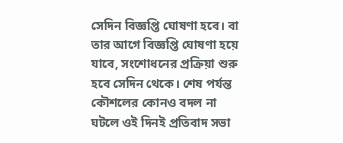সেদিন বিজ্ঞপ্তি ঘোষণা হবে। বা তার আগে বিজ্ঞপ্তি ঘোষণা হয়ে যাবে, সংশোধনের প্রক্রিয়া শুরু হবে সেদিন থেকে। শেষ পর্যন্ত কৌশলের কোনও বদল না ঘটলে ওই দিনই প্রতিবাদ সভা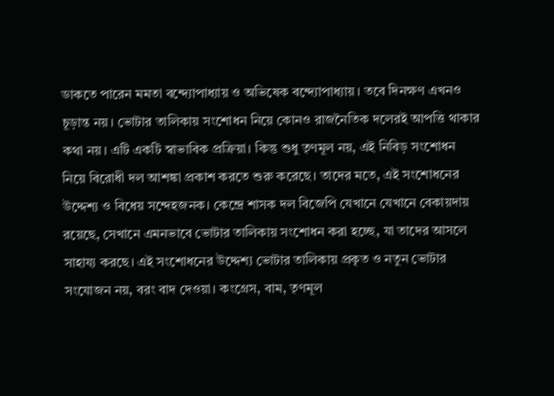ডাকতে পারেন মমতা বন্দ্যোপাধ্যায় ও অভিষেক বন্দ্যোপাধ্যায়। তবে দিনক্ষণ এখনও চূড়ান্ত নয়। ভোটার তালিকায় সংশোধন নিয়ে কোনও রাজনৈতিক দলেরই আপত্তি থাকার কথা নয়। এটি একটি স্বাভাবিক প্রক্রিয়া। কিন্তু শুধু তৃণমূল নয়, এই নিবিড় সংশোধন নিয়ে বিরোধী দল আশঙ্কা প্রকাশ করতে শুরু করেছে। তাদের মতে, এই সংশোধনের উদ্দেশ্য ও বিধেয় সন্দেহজনক। কেন্দ্রে শাসক দল বিজেপি যেখানে যেখানে বেকায়দায় রয়েছে, সেখানে এমনভাবে ভোটার তালিকায় সংশোধন করা হচ্ছে, যা তাদের আসলে সাহায্য করছে। এই সংশোধনের উদ্দেশ্য ভোটার তালিকায় প্রকৃত ও নতুন ভোটার সংযোজন নয়, বরং বাদ দেওয়া। কংগ্রেস, বাম, তৃণমূল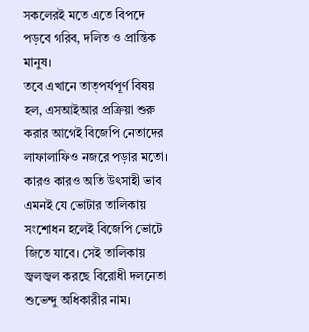সকলেরই মতে এতে বিপদে পড়বে গরিব, দলিত ও প্রান্তিক মানুষ।
তবে এখানে তাত্পর্যপূর্ণ বিষয় হল, এসআইআর প্রক্রিয়া শুরু করার আগেই বিজেপি নেতাদের লাফালাফিও নজরে পড়ার মতো। কারও কারও অতি উৎসাহী ভাব এমনই যে ভোটার তালিকায় সংশোধন হলেই বিজেপি ভোটে জিতে যাবে। সেই তালিকায় জ্বলজ্বল করছে বিরোধী দলনেতা শুভেন্দু অধিকারীর নাম।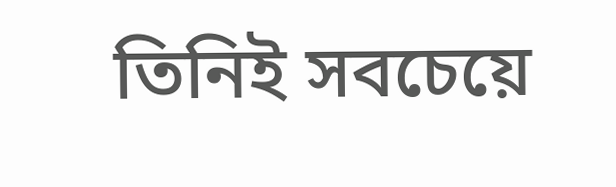তিনিই সবচেয়ে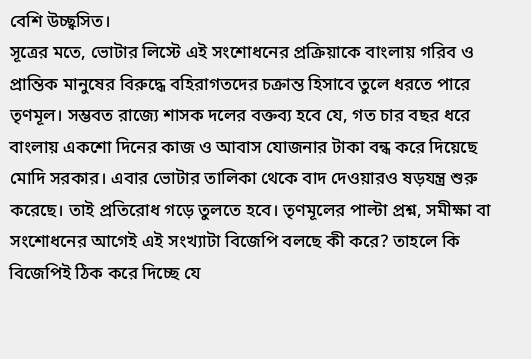বেশি উচ্ছ্বসিত।
সূত্রের মতে, ভোটার লিস্টে এই সংশোধনের প্রক্রিয়াকে বাংলায় গরিব ও প্রান্তিক মানুষের বিরুদ্ধে বহিরাগতদের চক্রান্ত হিসাবে তুলে ধরতে পারে তৃণমূল। সম্ভবত রাজ্যে শাসক দলের বক্তব্য হবে যে, গত চার বছর ধরে বাংলায় একশো দিনের কাজ ও আবাস যোজনার টাকা বন্ধ করে দিয়েছে মোদি সরকার। এবার ভোটার তালিকা থেকে বাদ দেওয়ারও ষড়যন্ত্র শুরু করেছে। তাই প্রতিরোধ গড়ে তুলতে হবে। তৃণমূলের পাল্টা প্রশ্ন, সমীক্ষা বা সংশোধনের আগেই এই সংখ্যাটা বিজেপি বলছে কী করে? তাহলে কি বিজেপিই ঠিক করে দিচ্ছে যে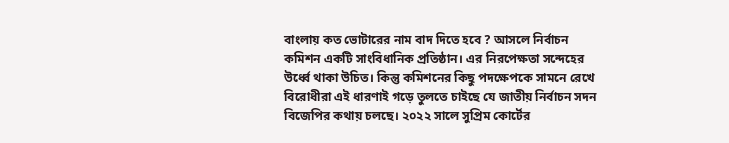বাংলায় কত ভোটারের নাম বাদ দিতে হবে ? আসলে নির্বাচন কমিশন একটি সাংবিধানিক প্রতিষ্ঠান। এর নিরপেক্ষতা সন্দেহের উর্ধ্বে থাকা উচিত। কিন্তু কমিশনের কিছু পদক্ষেপকে সামনে রেখে বিরোধীরা এই ধারণাই গড়ে তুলতে চাইছে যে জাতীয় নির্বাচন সদন বিজেপির কথায় চলছে। ২০২২ সালে সুপ্রিম কোর্টের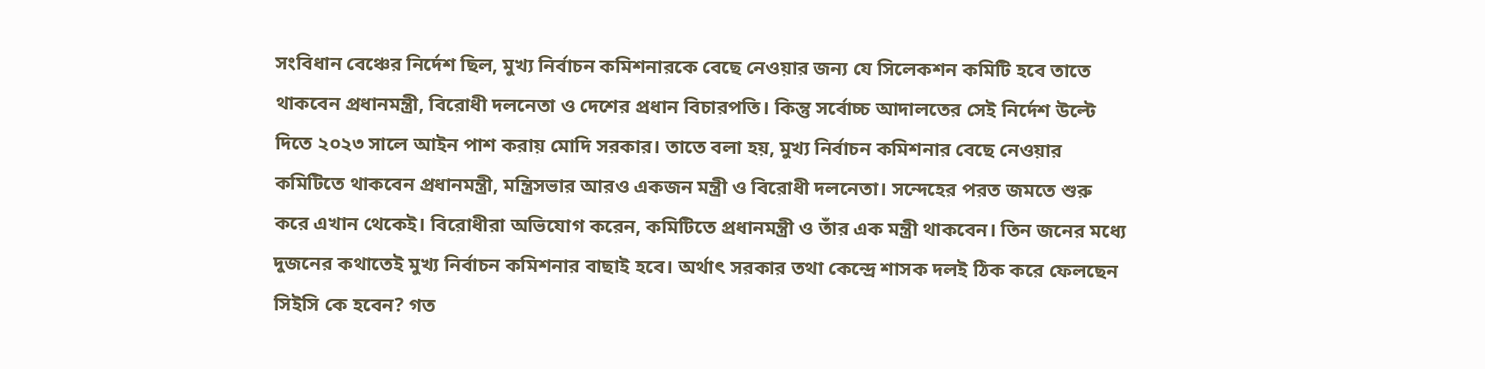সংবিধান বেঞ্চের নির্দেশ ছিল, মুখ্য নির্বাচন কমিশনারকে বেছে নেওয়ার জন্য যে সিলেকশন কমিটি হবে তাতে থাকবেন প্রধানমন্ত্রী, বিরোধী দলনেতা ও দেশের প্রধান বিচারপতি। কিন্তু সর্বোচ্চ আদালতের সেই নির্দেশ উল্টে দিতে ২০২৩ সালে আইন পাশ করায় মোদি সরকার। তাতে বলা হয়, মুখ্য নির্বাচন কমিশনার বেছে নেওয়ার কমিটিতে থাকবেন প্রধানমন্ত্রী, মন্ত্রিসভার আরও একজন মন্ত্রী ও বিরোধী দলনেতা। সন্দেহের পরত জমতে শুরু করে এখান থেকেই। বিরোধীরা অভিযোগ করেন, কমিটিতে প্রধানমন্ত্রী ও তাঁর এক মন্ত্রী থাকবেন। তিন জনের মধ্যে দুজনের কথাতেই মুখ্য নির্বাচন কমিশনার বাছাই হবে। অর্থাৎ সরকার তথা কেন্দ্রে শাসক দলই ঠিক করে ফেলছেন সিইসি কে হবেন? গত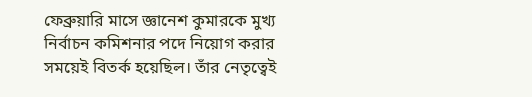ফেব্রুয়ারি মাসে জ্ঞানেশ কুমারকে মুখ্য নির্বাচন কমিশনার পদে নিয়োগ করার সময়েই বিতর্ক হয়েছিল। তাঁর নেতৃত্বেই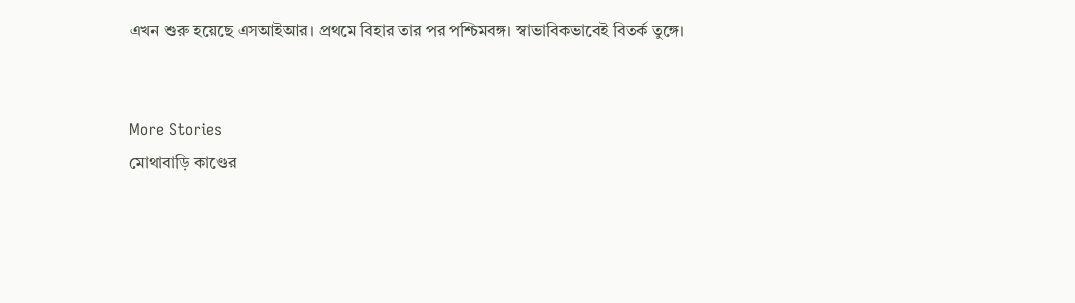এখন শুরু হয়েছে এসআইআর। প্রথমে বিহার তার পর পশ্চিমবঙ্গ। স্বাভাবিকভাবেই বিতর্ক তুঙ্গে।


More Stories
মোথাবাড়ি কাণ্ডের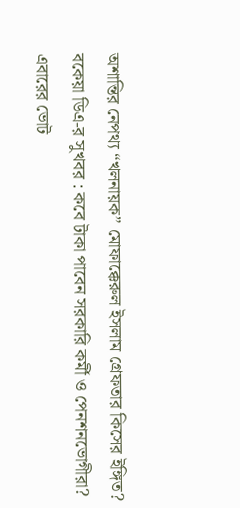অশান্তির নেপথ্য “খলনায়ক” মোফাক্কেরুল ইসলাম গ্রেফতার কিসের ইঙ্গিত?
বকেয়া ডিএ-র সুখবর : কবে টাকা পাবেন সরকারি কর্মী ও পেনশনভোগীরা?
এবারের ভোট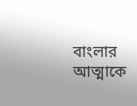বাংলার আত্মাকে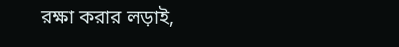রক্ষা করার লড়াই,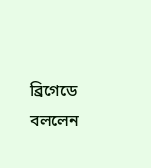ব্রিগেডে বললেন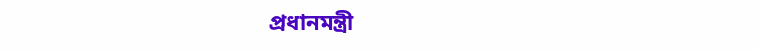প্রধানমন্ত্রী